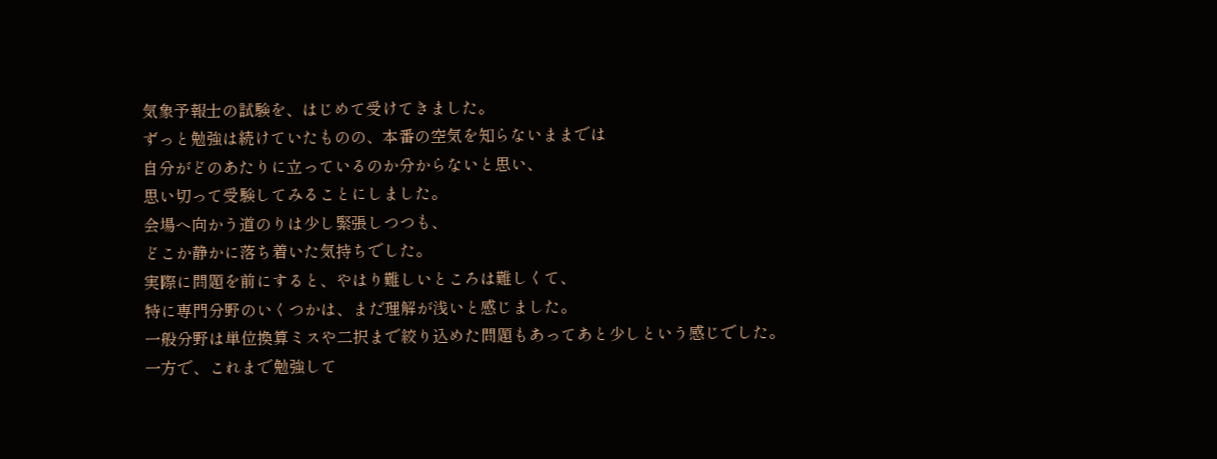気象予報士の試験を、はじめて受けてきました。
ずっと勉強は続けていたものの、本番の空気を知らないままでは
自分がどのあたりに立っているのか分からないと思い、
思い切って受験してみることにしました。
会場へ向かう道のりは少し緊張しつつも、
どこか静かに落ち着いた気持ちでした。
実際に問題を前にすると、やはり難しいところは難しくて、
特に専門分野のいくつかは、まだ理解が浅いと感じました。
一般分野は単位換算ミスや二択まで絞り込めた問題もあってあと少しという感じでした。
一方で、これまで勉強して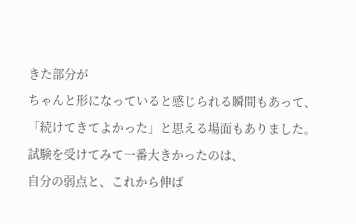きた部分が
ちゃんと形になっていると感じられる瞬間もあって、
「続けてきてよかった」と思える場面もありました。
試験を受けてみて一番大きかったのは、
自分の弱点と、これから伸ば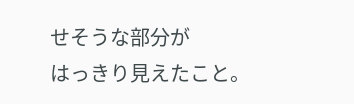せそうな部分が
はっきり見えたこと。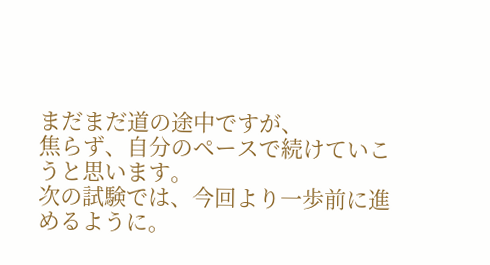まだまだ道の途中ですが、
焦らず、自分のペースで続けていこうと思います。
次の試験では、今回より一歩前に進めるように。